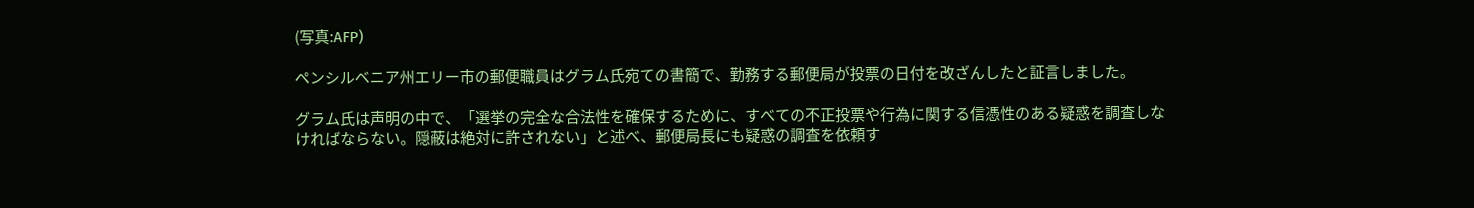(写真:AFP)

ペンシルベニア州エリー市の郵便職員はグラム氏宛ての書簡で、勤務する郵便局が投票の日付を改ざんしたと証言しました。

グラム氏は声明の中で、「選挙の完全な合法性を確保するために、すべての不正投票や行為に関する信憑性のある疑惑を調査しなければならない。隠蔽は絶対に許されない」と述べ、郵便局長にも疑惑の調査を依頼す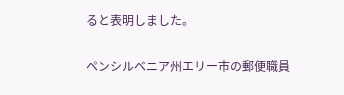ると表明しました。

ペンシルベニア州エリー市の郵便職員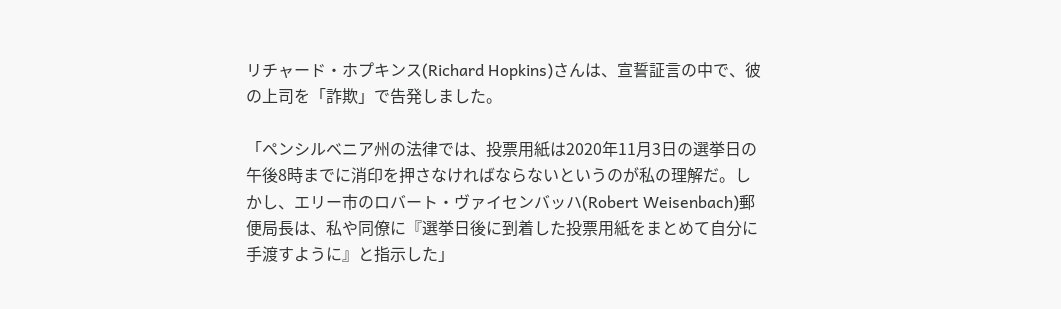リチャード・ホプキンス(Richard Hopkins)さんは、宣誓証言の中で、彼の上司を「詐欺」で告発しました。

「ペンシルベニア州の法律では、投票用紙は2020年11月3日の選挙日の午後8時までに消印を押さなければならないというのが私の理解だ。しかし、エリー市のロバート・ヴァイセンバッハ(Robert Weisenbach)郵便局長は、私や同僚に『選挙日後に到着した投票用紙をまとめて自分に手渡すように』と指示した」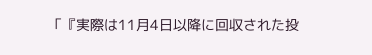「『実際は11月4日以降に回収された投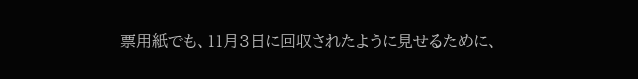票用紙でも、11月3日に回収されたように見せるために、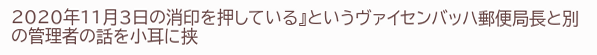2020年11月3日の消印を押している』というヴァイセンバッハ郵便局長と別の管理者の話を小耳に挟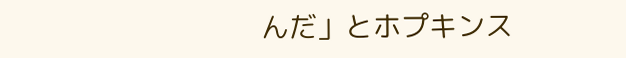んだ」とホプキンス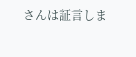さんは証言しま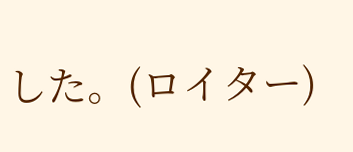した。(ロイター)